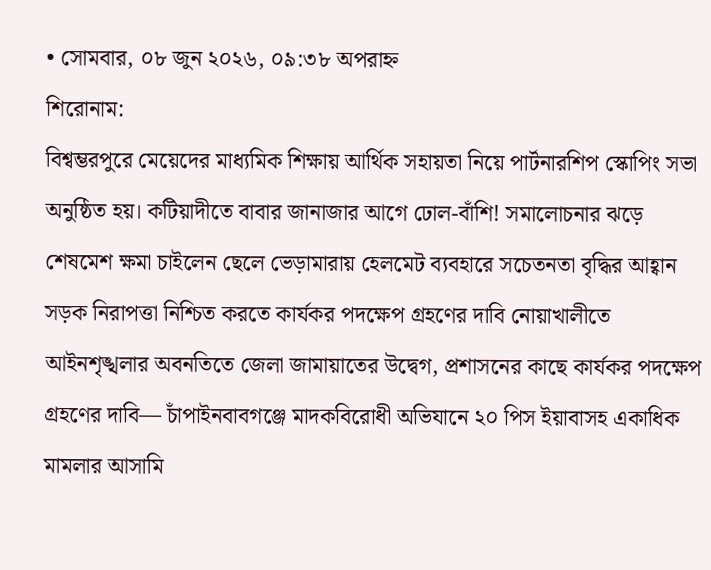• সোমবার, ০৮ জুন ২০২৬, ০৯:৩৮ অপরাহ্ন
শিরোনাম:
বিশ্বম্ভরপুরে মেয়েদের মাধ্যমিক শিক্ষায় আর্থিক সহায়তা নিয়ে পার্টনারশিপ স্কোপিং সভা অনুষ্ঠিত হয়। কটিয়াদীতে বাবার জানাজার আগে ঢোল-বাঁশি! সমালোচনার ঝড়ে শেষমেশ ক্ষমা চাইলেন ছেলে ভেড়ামারায় হেলমেট ব্যবহারে সচেতনতা বৃদ্ধির আহ্বান সড়ক নিরাপত্তা নিশ্চিত করতে কার্যকর পদক্ষেপ গ্রহণের দাবি নোয়াখালীতে আইনশৃঙ্খলার অবনতিতে জেলা জামায়াতের উদ্বেগ, প্রশাসনের কাছে কার্যকর পদক্ষেপ গ্রহণের দাবি— চাঁপাইনবাবগঞ্জে মাদকবিরোধী অভিযানে ২০ পিস ইয়াবাসহ একাধিক মামলার আসামি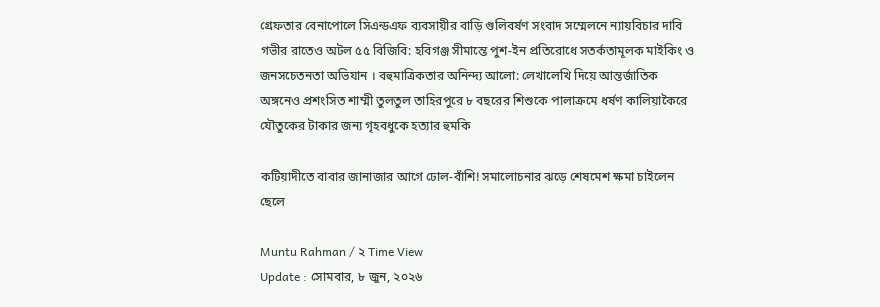গ্রেফতার বেনাপোলে সিএন্ডএফ ব্যবসায়ীর বাড়ি গুলিবর্ষণ সংবাদ সম্মেলনে ন্যায়বিচার দাবি গভীর রাতেও অটল ৫৫ বিজিবি: হবিগঞ্জ সীমান্তে পুশ-ইন প্রতিরোধে সতর্কতামূলক মাইকিং ও জনসচেতনতা অভিযান । বহুমাত্রিকতার অনিন্দ্য আলো: লেখালেখি দিয়ে আন্তর্জাতিক অঙ্গনেও প্রশংসিত শাম্মী তুলতুল তাহিরপুরে ৮ বছরের শিশুকে পালাক্রমে ধর্ষণ কালিয়াকৈরে যৌতুকের টাকার জন্য গৃহবধুকে হত্যার হুমকি

কটিয়াদীতে বাবার জানাজার আগে ঢোল-বাঁশি! সমালোচনার ঝড়ে শেষমেশ ক্ষমা চাইলেন ছেলে

Muntu Rahman / ২ Time View
Update : সোমবার, ৮ জুন, ২০২৬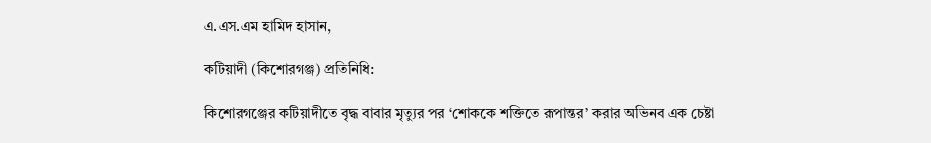এ.এস.এম হামিদ হাসান,

কটিয়াদী (কিশোরগঞ্জ) প্রতিনিধি:

কিশোরগঞ্জের কটিয়াদীতে বৃদ্ধ বাবার মৃত্যুর পর ‘শোককে শক্তিতে রূপান্তর’ করার অভিনব এক চেষ্টা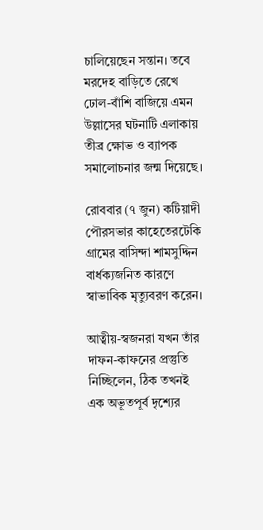চালিয়েছেন সন্তান। তবে মরদেহ বাড়িতে রেখে ঢোল-বাঁশি বাজিয়ে এমন উল্লাসের ঘটনাটি এলাকায় তীব্র ক্ষোভ ও ব্যাপক সমালোচনার জন্ম দিয়েছে।

রোববার (৭ জুন) কটিয়াদী পৌরসভার কাহেতেরটেকি গ্রামের বাসিন্দা শামসুদ্দিন বার্ধক্যজনিত কারণে স্বাভাবিক মৃত্যুবরণ করেন।

আত্বীয়-স্বজনরা যখন তাঁর দাফন-কাফনের প্রস্তুতি নিচ্ছিলেন, ঠিক তখনই এক অভূতপূর্ব দৃশ্যের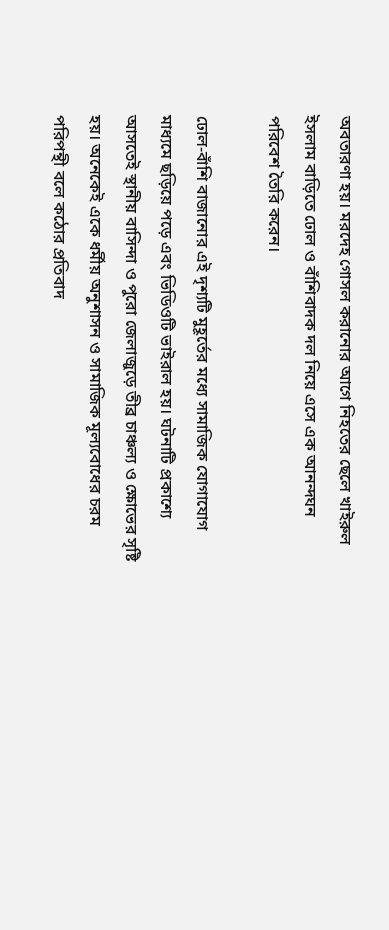অবতারণা হয়। মরদেহ গোসল করানোর আগে নিহতের ছেলে খাইরুল ইসলাম বাড়িতে ঢোল ও বাঁশিবাদক দল নিয়ে এসে এক আনন্দঘন পরিবেশ তৈরি করেন।

ঢোল-বাঁশি বাজানোর এই দৃশ্যটি মুহূর্তের মধ্যে সামাজিক যোগাযোগ মাধ্যমে ছড়িয়ে পড়ে এবং ভিডিওটি ভাইরাল হয়। ঘটনাটি প্রকাশ্যে আসতেই স্থানীয় বাসিন্দা ও পুরো জেলাজুড়ে তীব্র চাঞ্চল্য ও ক্ষোভের সৃষ্টি হয়। অনেকেই একে ধর্মীয় অনুশাসন ও সামাজিক মূল্যবোধের চরম পরিপন্থী বলে কঠোর প্রতিবাদ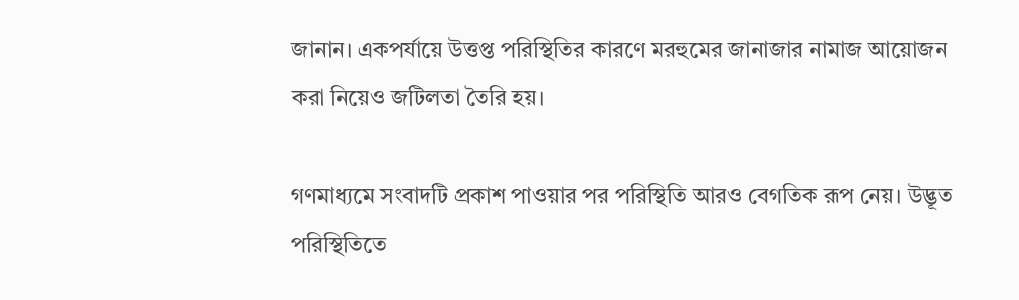জানান। একপর্যায়ে উত্তপ্ত পরিস্থিতির কারণে মরহুমের জানাজার নামাজ আয়োজন করা নিয়েও জটিলতা তৈরি হয়।

গণমাধ্যমে সংবাদটি প্রকাশ পাওয়ার পর পরিস্থিতি আরও বেগতিক রূপ নেয়। উদ্ভূত পরিস্থিতিতে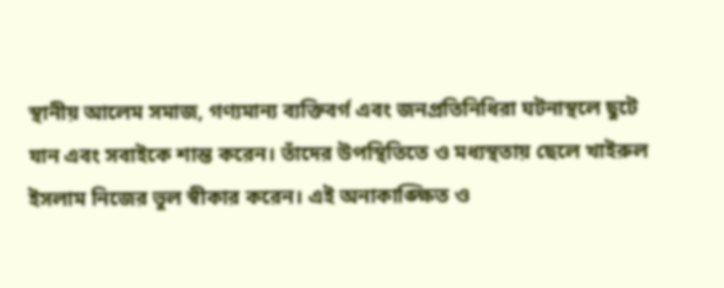স্থানীয় আলেম সমাজ, গণ্যমান্য ব্যক্তিবর্গ এবং জনপ্রতিনিধিরা ঘটনাস্থলে ছুটে যান এবং সবাইকে শান্ত করেন। তাঁদের উপস্থিতিতে ও মধ্যস্থতায় ছেলে খাইরুল ইসলাম নিজের ভুল স্বীকার করেন। এই অনাকাঙ্ক্ষিত ও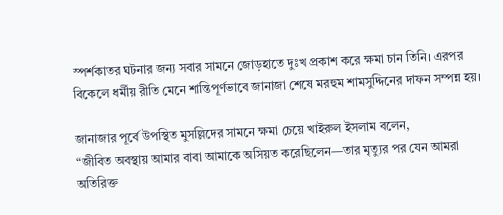স্পর্শকাতর ঘটনার জন্য সবার সামনে জোড়হাতে দুঃখ প্রকাশ করে ক্ষমা চান তিনি। এরপর বিকেলে ধর্মীয় রীতি মেনে শান্তিপূর্ণভাবে জানাজা শেষে মরহুম শামসুদ্দিনের দাফন সম্পন্ন হয়।

জানাজার পূর্বে উপস্থিত মুসল্লিদের সামনে ক্ষমা চেয়ে খাইরুল ইসলাম বলেন,
“জীবিত অবস্থায় আমার বাবা আমাকে অসিয়ত করেছিলেন—তার মৃত্যুর পর যেন আমরা অতিরিক্ত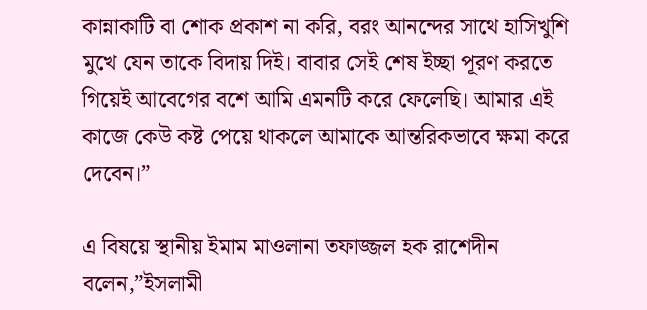কান্নাকাটি বা শোক প্রকাশ না করি, বরং আনন্দের সাথে হাসিখুশি মুখে যেন তাকে বিদায় দিই। বাবার সেই শেষ ইচ্ছা পূরণ করতে গিয়েই আবেগের বশে আমি এমনটি করে ফেলেছি। আমার এই কাজে কেউ কষ্ট পেয়ে থাকলে আমাকে আন্তরিকভাবে ক্ষমা করে দেবেন।”

এ বিষয়ে স্থানীয় ইমাম মাওলানা তফাজ্জল হক রাশেদীন বলেন,”ইসলামী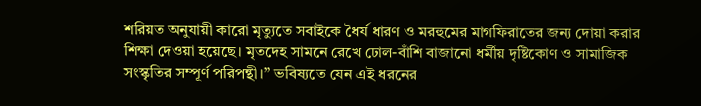শরিয়ত অনুযায়ী কারো মৃত্যুতে সবাইকে ধৈর্য ধারণ ও মরহুমের মাগফিরাতের জন্য দোয়া করার শিক্ষা দেওয়া হয়েছে। মৃতদেহ সামনে রেখে ঢোল-বাঁশি বাজানো ধর্মীয় দৃষ্টিকোণ ও সামাজিক সংস্কৃতির সম্পূর্ণ পরিপন্থী।” ভবিষ্যতে যেন এই ধরনের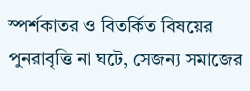স্পর্শকাতর ও বিতর্কিত বিষয়ের পুনরাবৃত্তি না ঘটে, সেজন্য সমাজের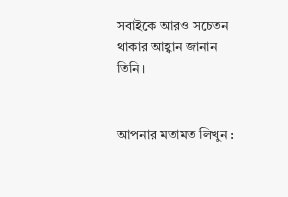সবাইকে আরও সচেতন থাকার আহ্বান জানান তিনি।


আপনার মতামত লিখুন :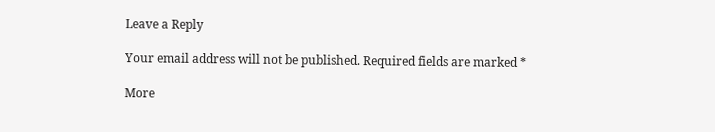Leave a Reply

Your email address will not be published. Required fields are marked *

More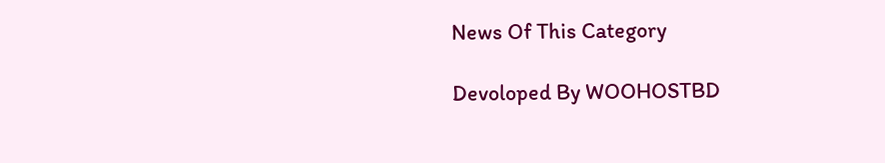News Of This Category

Devoloped By WOOHOSTBD